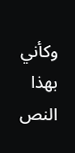وكأني بهذا النص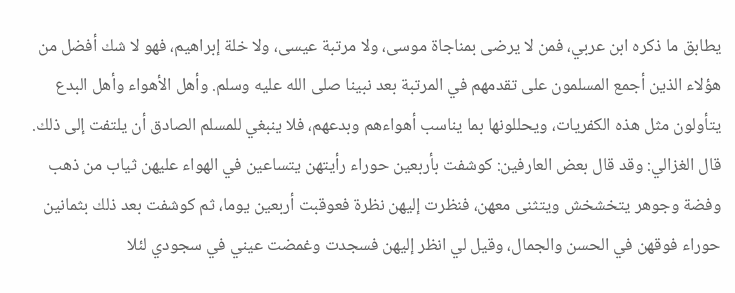يطابق ما ذكره ابن عربي، فمن لا يرضى بمناجاة موسى، ولا مرتبة عيسى، ولا خلة إبراهيم، فهو لا شك أفضل من هؤلاء الذين أجمع المسلمون على تقدمهم في المرتبة بعد نبينا صلى الله عليه وسلم. وأهل الأهواء وأهل البدع يتأولون مثل هذه الكفريات، ويحللونها بما يناسب أهواءهم وبدعهم، فلا ينبغي للمسلم الصادق أن يلتفت إلى ذلك.
قال الغزالي: وقد قال بعض العارفين: كوشفت بأربعين حوراء رأيتهن يتساعين في الهواء عليهن ثياب من ذهب وفضة وجوهر يتخشخش ويتثنى معهن، فنظرت إليهن نظرة فعوقبت أربعين يوما، ثم كوشفت بعد ذلك بثمانين حوراء فوقهن في الحسن والجمال، وقيل لي انظر إليهن فسجدت وغمضت عيني في سجودي لئلا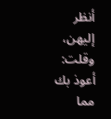أنظر إليهن، وقلت: أعوذ بك مما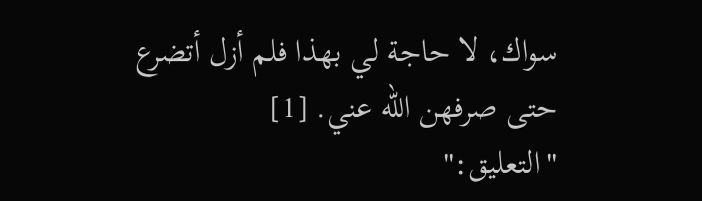سواك، لا حاجة لي بهذا فلم أزل أتضرع حتى صرفهن الله عني. [1]
"التعليق:"